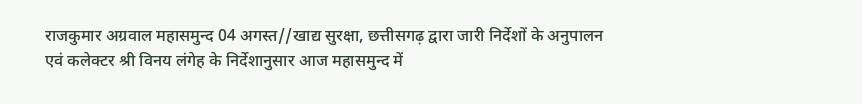राजकुमार अग्रवाल महासमुन्द 04 अगस्त//खाद्य सुरक्षा, छत्तीसगढ़ द्वारा जारी निर्देशों के अनुपालन एवं कलेक्टर श्री विनय लंगेह के निर्देशानुसार आज महासमुन्द में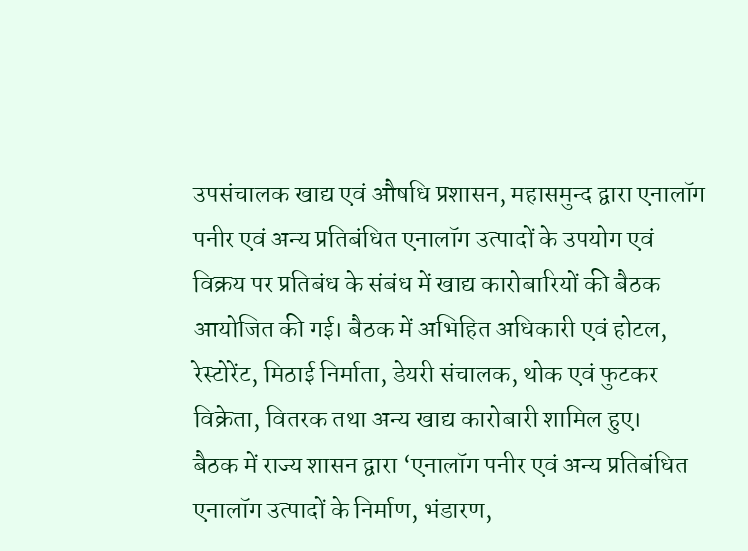उपसंचालक खाद्य एवं औषधि प्रशासन, महासमुन्द द्वारा एनालॉग पनीर एवं अन्य प्रतिबंधित एनालॉग उत्पादों के उपयोग एवं विक्रय पर प्रतिबंध के संबंध में खाद्य कारोबारियों की बैठक आयोजित की गई। बैठक में अभिहित अधिकारी एवं होटल, रेस्टोरेंट, मिठाई निर्माता, डेयरी संचालक, थोक एवं फुटकर विक्रेता, वितरक तथा अन्य खाद्य कारोबारी शामिल हुए।
बैठक में राज्य शासन द्वारा ‘एनालॉग पनीर एवं अन्य प्रतिबंधित एनालॉग उत्पादों के निर्माण, भंडारण,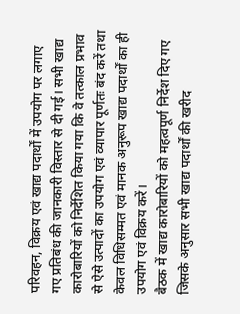परिवहन, विक्रय एवं खाद्य पदार्थों में उपयोग पर लगाए गए प्रतिबंध की जानकारी विस्तार से दी गई। सभी खाद्य कारोबारियों को निर्देशित किया गया कि वे तत्काल प्रभाव से ऐसे उत्पादों का उपयोग एवं व्यापार पूर्णतः बंद करें तथा केवल विधिसम्मत एवं मानक अनुरूप खाद्य पदार्थों का ही उपयोग एवं विक्रय करें।
बैठक में खाद्य कारोबारियों को महत्वपूर्ण निर्देश दिए गए जिसके अनुसार सभी खाद्य पदार्थों की खरीद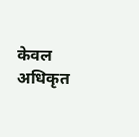केवल अधिकृत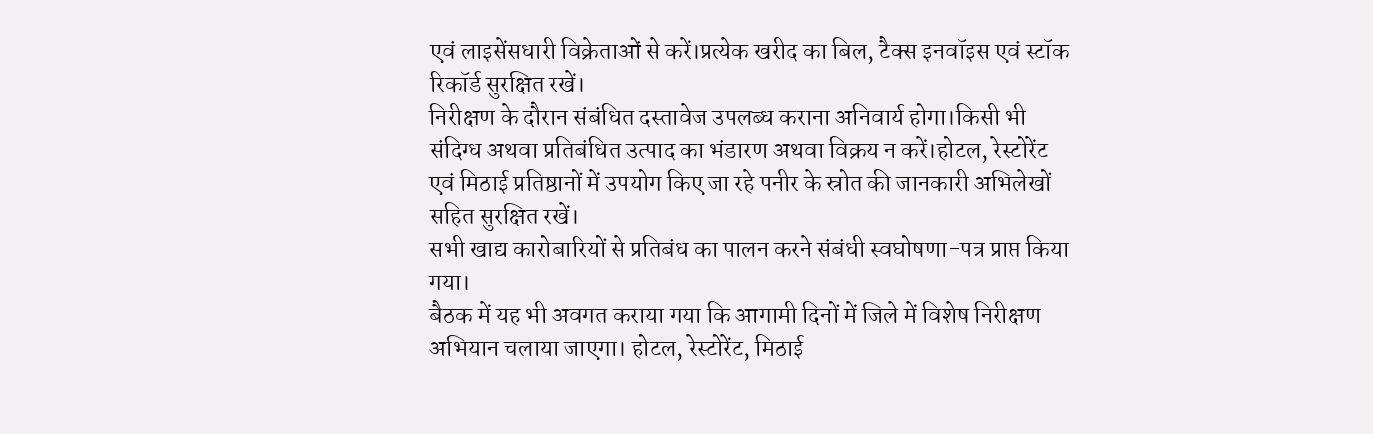एवं लाइसेंसधारी विक्रेताओं से करें।प्रत्येक खरीद का बिल, टैक्स इनवॉइस एवं स्टॉक रिकॉर्ड सुरक्षित रखें।
निरीक्षण के दौरान संबंधित दस्तावेज उपलब्ध कराना अनिवार्य होगा।किसी भी संदिग्ध अथवा प्रतिबंधित उत्पाद का भंडारण अथवा विक्रय न करें।होटल, रेस्टोरेंट एवं मिठाई प्रतिष्ठानों में उपयोग किए जा रहे पनीर के स्रोत की जानकारी अभिलेखों सहित सुरक्षित रखें।
सभी खाद्य कारोबारियों से प्रतिबंध का पालन करने संबंधी स्वघोषणा-पत्र प्राप्त किया गया।
बैठक में यह भी अवगत कराया गया कि आगामी दिनों में जिले में विशेष निरीक्षण अभियान चलाया जाएगा। होटल, रेस्टोरेंट, मिठाई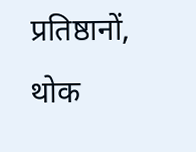प्रतिष्ठानों, थोक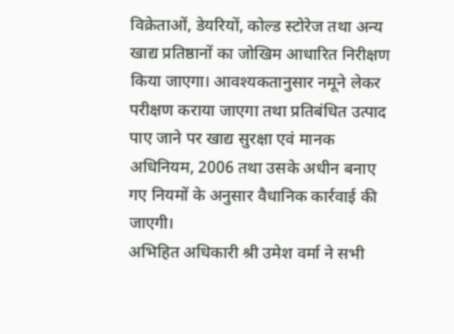विक्रेताओं, डेयरियों, कोल्ड स्टोरेज तथा अन्य खाद्य प्रतिष्ठानों का जोखिम आधारित निरीक्षण किया जाएगा। आवश्यकतानुसार नमूने लेकर परीक्षण कराया जाएगा तथा प्रतिबंधित उत्पाद पाए जाने पर खाद्य सुरक्षा एवं मानक अधिनियम, 2006 तथा उसके अधीन बनाए गए नियमों के अनुसार वैधानिक कार्रवाई की जाएगी।
अभिहित अधिकारी श्री उमेश वर्मा ने सभी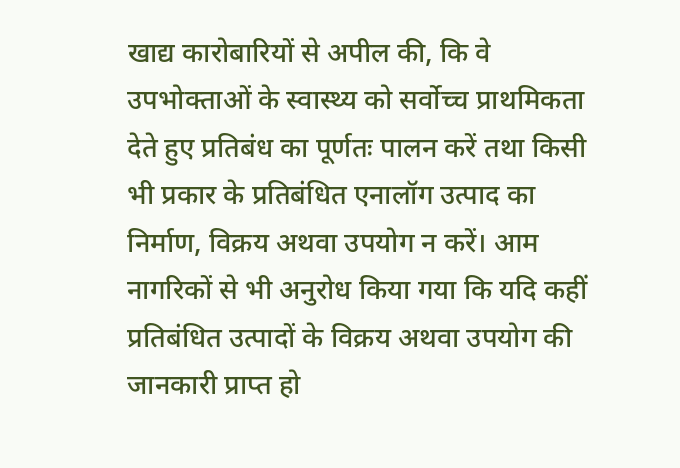खाद्य कारोबारियों से अपील की, कि वे उपभोक्ताओं के स्वास्थ्य को सर्वोच्च प्राथमिकता देते हुए प्रतिबंध का पूर्णतः पालन करें तथा किसी भी प्रकार के प्रतिबंधित एनालॉग उत्पाद का निर्माण, विक्रय अथवा उपयोग न करें। आम नागरिकों से भी अनुरोध किया गया कि यदि कहीं प्रतिबंधित उत्पादों के विक्रय अथवा उपयोग की जानकारी प्राप्त हो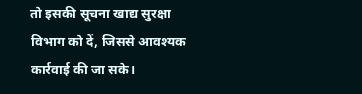तो इसकी सूचना खाद्य सुरक्षा विभाग को दें, जिससे आवश्यक कार्रवाई की जा सके।